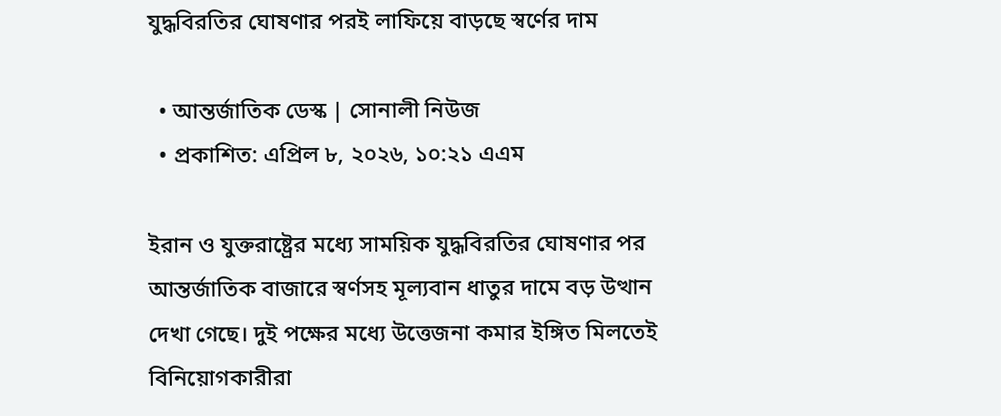যুদ্ধবিরতির ঘোষণার পরই লাফিয়ে বাড়ছে স্বর্ণের দাম

  • আন্তর্জাতিক ডেস্ক | সোনালী নিউজ
  • প্রকাশিত: এপ্রিল ৮, ২০২৬, ১০:২১ এএম

ইরান ও যুক্তরাষ্ট্রের মধ্যে সাময়িক যুদ্ধবিরতির ঘোষণার পর আন্তর্জাতিক বাজারে স্বর্ণসহ মূল্যবান ধাতুর দামে বড় উত্থান দেখা গেছে। দুই পক্ষের মধ্যে উত্তেজনা কমার ইঙ্গিত মিলতেই বিনিয়োগকারীরা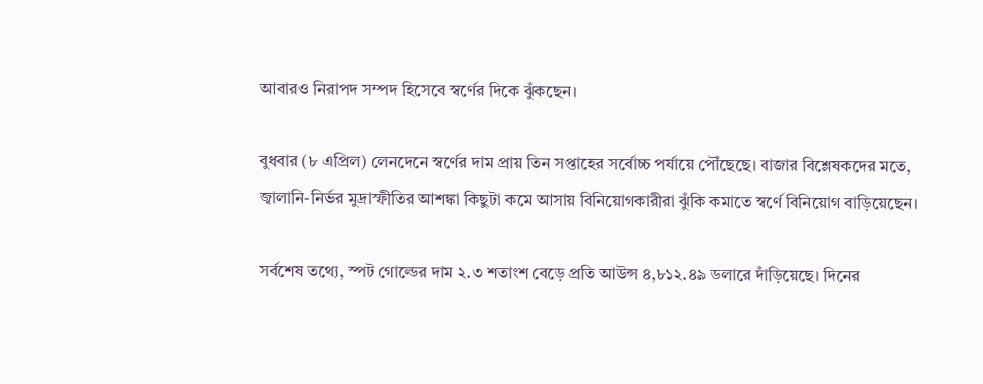আবারও নিরাপদ সম্পদ হিসেবে স্বর্ণের দিকে ঝুঁকছেন।

বুধবার (৮ এপ্রিল) লেনদেনে স্বর্ণের দাম প্রায় তিন সপ্তাহের সর্বোচ্চ পর্যায়ে পৌঁছেছে। বাজার বিশ্লেষকদের মতে, জ্বালানি-নির্ভর মুদ্রাস্ফীতির আশঙ্কা কিছুটা কমে আসায় বিনিয়োগকারীরা ঝুঁকি কমাতে স্বর্ণে বিনিয়োগ বাড়িয়েছেন।

সর্বশেষ তথ্যে, স্পট গোল্ডের দাম ২.৩ শতাংশ বেড়ে প্রতি আউন্স ৪,৮১২.৪৯ ডলারে দাঁড়িয়েছে। দিনের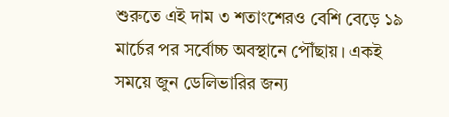শুরুতে এই দাম ৩ শতাংশেরও বেশি বেড়ে ১৯ মার্চের পর সর্বোচ্চ অবস্থানে পৌঁছায়। একই সময়ে জুন ডেলিভারির জন্য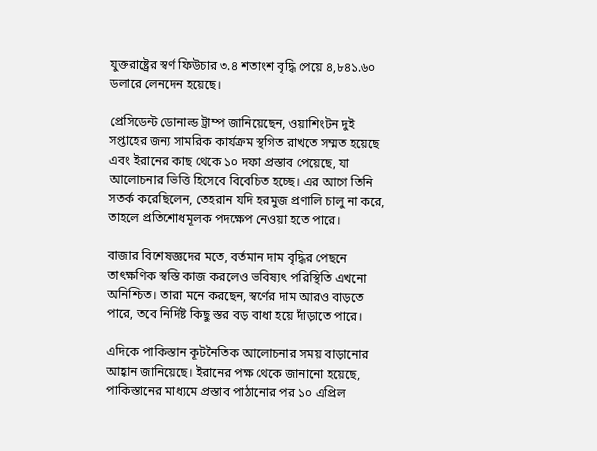যুক্তরাষ্ট্রের স্বর্ণ ফিউচার ৩.৪ শতাংশ বৃদ্ধি পেয়ে ৪,৮৪১.৬০ ডলারে লেনদেন হয়েছে।

প্রেসিডেন্ট ডোনাল্ড ট্রাম্প জানিয়েছেন, ওয়াশিংটন দুই সপ্তাহের জন্য সামরিক কার্যক্রম স্থগিত রাখতে সম্মত হয়েছে এবং ইরানের কাছ থেকে ১০ দফা প্রস্তাব পেয়েছে, যা আলোচনার ভিত্তি হিসেবে বিবেচিত হচ্ছে। এর আগে তিনি সতর্ক করেছিলেন, তেহরান যদি হরমুজ প্রণালি চালু না করে, তাহলে প্রতিশোধমূলক পদক্ষেপ নেওয়া হতে পারে।

বাজার বিশেষজ্ঞদের মতে, বর্তমান দাম বৃদ্ধির পেছনে তাৎক্ষণিক স্বস্তি কাজ করলেও ভবিষ্যৎ পরিস্থিতি এখনো অনিশ্চিত। তারা মনে করছেন, স্বর্ণের দাম আরও বাড়তে পারে, তবে নির্দিষ্ট কিছু স্তর বড় বাধা হয়ে দাঁড়াতে পারে।

এদিকে পাকিস্তান কূটনৈতিক আলোচনার সময় বাড়ানোর আহ্বান জানিয়েছে। ইরানের পক্ষ থেকে জানানো হয়েছে, পাকিস্তানের মাধ্যমে প্রস্তাব পাঠানোর পর ১০ এপ্রিল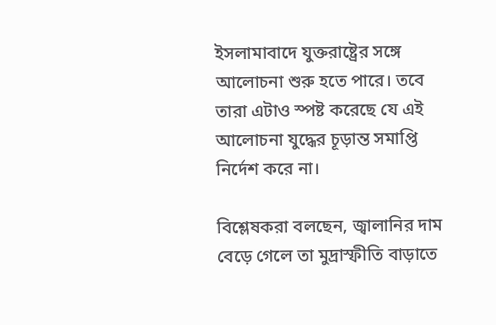ইসলামাবাদে যুক্তরাষ্ট্রের সঙ্গে আলোচনা শুরু হতে পারে। তবে তারা এটাও স্পষ্ট করেছে যে এই আলোচনা যুদ্ধের চূড়ান্ত সমাপ্তি নির্দেশ করে না।

বিশ্লেষকরা বলছেন, জ্বালানির দাম বেড়ে গেলে তা মুদ্রাস্ফীতি বাড়াতে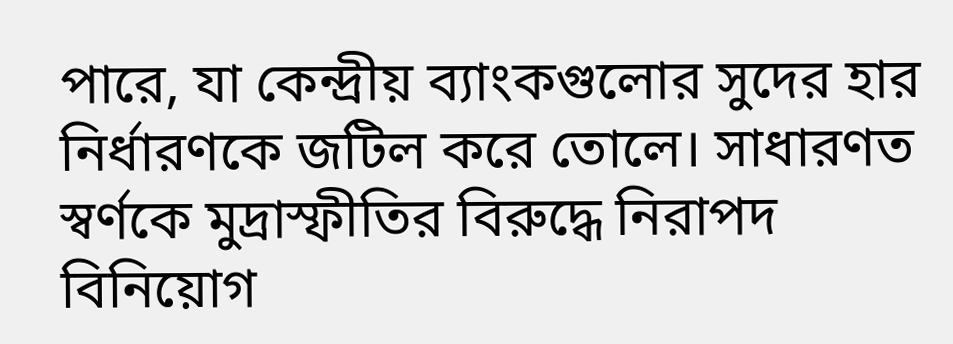পারে, যা কেন্দ্রীয় ব্যাংকগুলোর সুদের হার নির্ধারণকে জটিল করে তোলে। সাধারণত স্বর্ণকে মুদ্রাস্ফীতির বিরুদ্ধে নিরাপদ বিনিয়োগ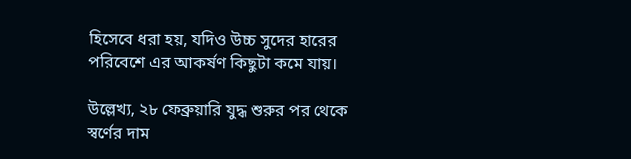হিসেবে ধরা হয়, যদিও উচ্চ সুদের হারের পরিবেশে এর আকর্ষণ কিছুটা কমে যায়।

উল্লেখ্য, ২৮ ফেব্রুয়ারি যুদ্ধ শুরুর পর থেকে স্বর্ণের দাম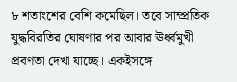৮ শতাংশের বেশি কমেছিল। তবে সাম্প্রতিক যুদ্ধবিরতির ঘোষণার পর আবার ঊর্ধ্বমুখী প্রবণতা দেখা যাচ্ছে। একইসঙ্গে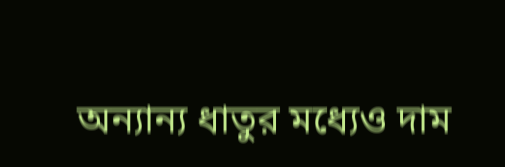অন্যান্য ধাতুর মধ্যেও দাম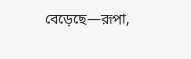বেড়েছে—রূপা,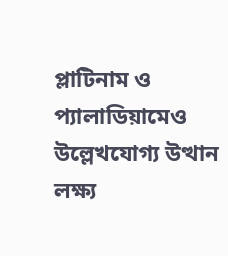প্লাটিনাম ও প্যালাডিয়ামেও উল্লেখযোগ্য উত্থান লক্ষ্য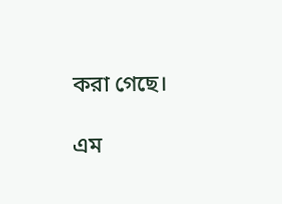করা গেছে।

এম